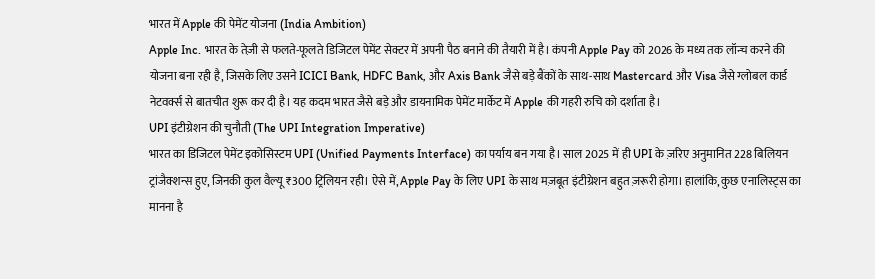भारत में Apple की पेमेंट योजना (India Ambition)
Apple Inc. भारत के तेज़ी से फलते-फूलते डिजिटल पेमेंट सेक्टर में अपनी पैठ बनाने की तैयारी में है। कंपनी Apple Pay को 2026 के मध्य तक लॉन्च करने की योजना बना रही है, जिसके लिए उसने ICICI Bank, HDFC Bank, और Axis Bank जैसे बड़े बैंकों के साथ-साथ Mastercard और Visa जैसे ग्लोबल कार्ड नेटवर्क्स से बातचीत शुरू कर दी है। यह कदम भारत जैसे बड़े और डायनामिक पेमेंट मार्केट में Apple की गहरी रुचि को दर्शाता है।
UPI इंटीग्रेशन की चुनौती (The UPI Integration Imperative)
भारत का डिजिटल पेमेंट इकोसिस्टम UPI (Unified Payments Interface) का पर्याय बन गया है। साल 2025 में ही UPI के ज़रिए अनुमानित 228 बिलियन ट्रांजैक्शन्स हुए, जिनकी कुल वैल्यू ₹300 ट्रिलियन रही। ऐसे में, Apple Pay के लिए UPI के साथ मज़बूत इंटीग्रेशन बहुत ज़रूरी होगा। हालांकि, कुछ एनालिस्ट्स का मानना है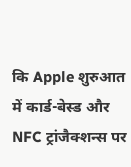कि Apple शुरुआत में कार्ड-बेस्ड और NFC ट्रांजैक्शन्स पर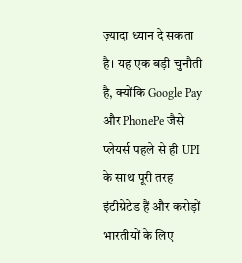ज़्यादा ध्यान दे सकता है। यह एक बड़ी चुनौती है, क्योंकि Google Pay और PhonePe जैसे प्लेयर्स पहले से ही UPI के साथ पूरी तरह इंटीग्रेटेड हैं और करोड़ों भारतीयों के लिए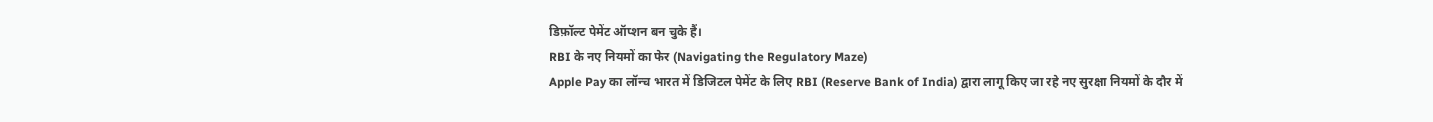डिफ़ॉल्ट पेमेंट ऑप्शन बन चुके हैं।
RBI के नए नियमों का फेर (Navigating the Regulatory Maze)
Apple Pay का लॉन्च भारत में डिजिटल पेमेंट के लिए RBI (Reserve Bank of India) द्वारा लागू किए जा रहे नए सुरक्षा नियमों के दौर में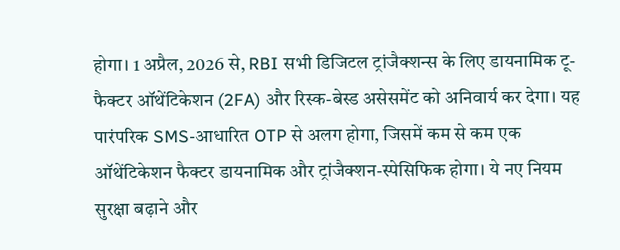होगा। 1 अप्रैल, 2026 से, RBI सभी डिजिटल ट्रांजैक्शन्स के लिए डायनामिक टू-फैक्टर ऑथेंटिकेशन (2FA) और रिस्क-बेस्ड असेसमेंट को अनिवार्य कर देगा। यह पारंपरिक SMS-आधारित OTP से अलग होगा, जिसमें कम से कम एक ऑथेंटिकेशन फैक्टर डायनामिक और ट्रांजैक्शन-स्पेसिफिक होगा। ये नए नियम सुरक्षा बढ़ाने और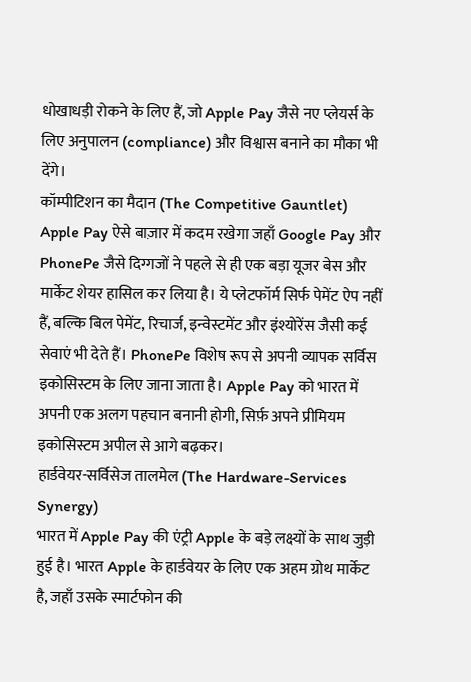धोखाधड़ी रोकने के लिए हैं, जो Apple Pay जैसे नए प्लेयर्स के लिए अनुपालन (compliance) और विश्वास बनाने का मौका भी देंगे।
कॉम्पीटिशन का मैदान (The Competitive Gauntlet)
Apple Pay ऐसे बाज़ार में कदम रखेगा जहाँ Google Pay और PhonePe जैसे दिग्गजों ने पहले से ही एक बड़ा यूजर बेस और मार्केट शेयर हासिल कर लिया है। ये प्लेटफॉर्म सिर्फ पेमेंट ऐप नहीं हैं, बल्कि बिल पेमेंट, रिचार्ज, इन्वेस्टमेंट और इंश्योरेंस जैसी कई सेवाएं भी देते हैं। PhonePe विशेष रूप से अपनी व्यापक सर्विस इकोसिस्टम के लिए जाना जाता है। Apple Pay को भारत में अपनी एक अलग पहचान बनानी होगी, सिर्फ़ अपने प्रीमियम इकोसिस्टम अपील से आगे बढ़कर।
हार्डवेयर-सर्विसेज तालमेल (The Hardware-Services Synergy)
भारत में Apple Pay की एंट्री Apple के बड़े लक्ष्यों के साथ जुड़ी हुई है। भारत Apple के हार्डवेयर के लिए एक अहम ग्रोथ मार्केट है, जहाँ उसके स्मार्टफोन की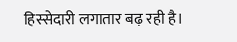हिस्सेदारी लगातार बढ़ रही है।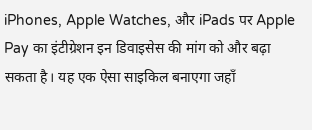iPhones, Apple Watches, और iPads पर Apple Pay का इंटीग्रेशन इन डिवाइसेस की मांग को और बढ़ा सकता है। यह एक ऐसा साइकिल बनाएगा जहाँ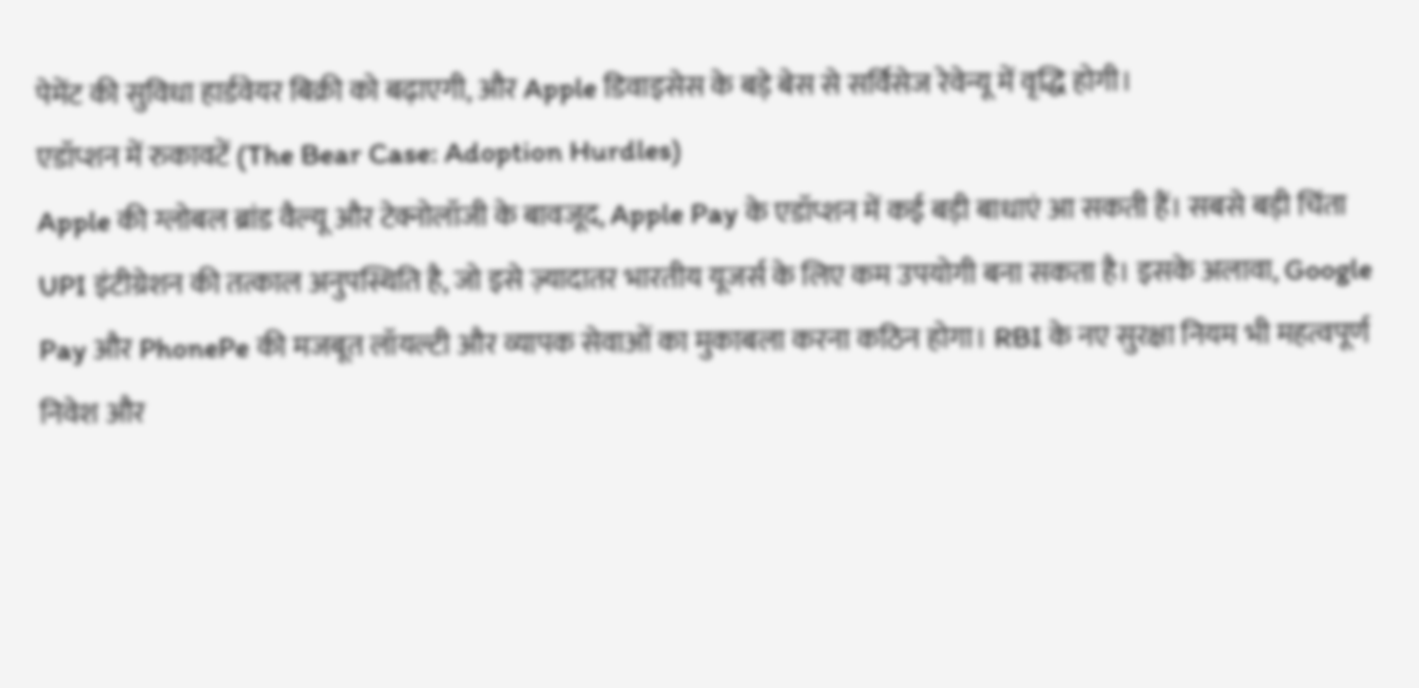पेमेंट की सुविधा हार्डवेयर बिक्री को बढ़ाएगी, और Apple डिवाइसेस के बड़े बेस से सर्विसेज रेवेन्यू में वृद्धि होगी।
एडॉप्शन में रुकावटें (The Bear Case: Adoption Hurdles)
Apple की ग्लोबल ब्रांड वैल्यू और टेक्नोलॉजी के बावजूद, Apple Pay के एडॉप्शन में कई बड़ी बाधाएं आ सकती हैं। सबसे बड़ी चिंता UPI इंटीग्रेशन की तत्काल अनुपस्थिति है, जो इसे ज़्यादातर भारतीय यूजर्स के लिए कम उपयोगी बना सकता है। इसके अलावा, Google Pay और PhonePe की मजबूत लॉयल्टी और व्यापक सेवाओं का मुकाबला करना कठिन होगा। RBI के नए सुरक्षा नियम भी महत्वपूर्ण निवेश और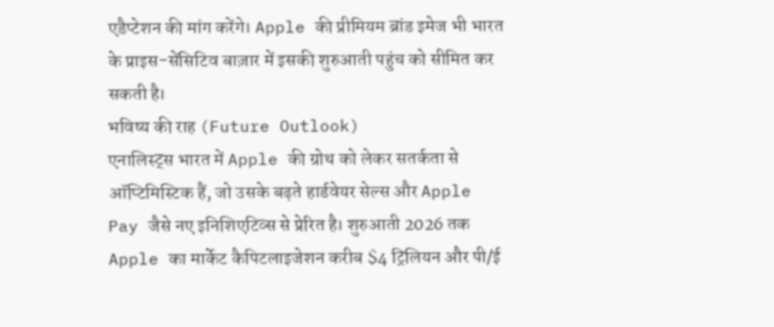एडैप्टेशन की मांग करेंगे। Apple की प्रीमियम ब्रांड इमेज भी भारत के प्राइस-सेंसिटिव बाज़ार में इसकी शुरुआती पहुंच को सीमित कर सकती है।
भविष्य की राह (Future Outlook)
एनालिस्ट्स भारत में Apple की ग्रोथ को लेकर सतर्कता से ऑप्टिमिस्टिक हैं, जो उसके बढ़ते हार्डवेयर सेल्स और Apple Pay जैसे नए इनिशिएटिव्स से प्रेरित है। शुरुआती 2026 तक Apple का मार्केट कैपिटलाइजेशन करीब $4 ट्रिलियन और पी/ई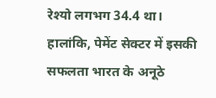रेश्यो लगभग 34.4 था। हालांकि, पेमेंट सेक्टर में इसकी सफलता भारत के अनूठे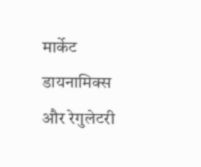मार्केट डायनामिक्स और रेगुलेटरी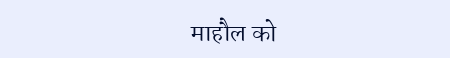माहौल को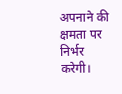अपनाने की क्षमता पर निर्भर करेगी।